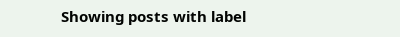Showing posts with label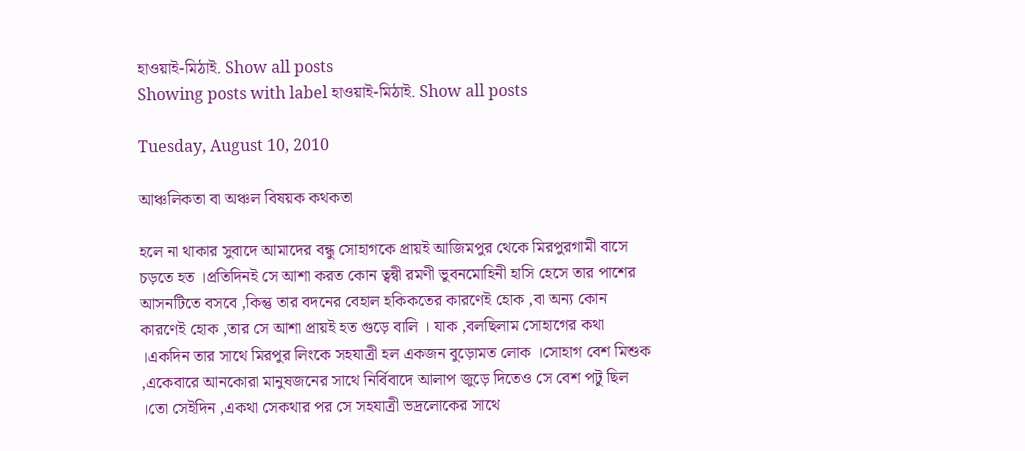হাওয়াই-মিঠাই. Show all posts
Showing posts with label হাওয়াই-মিঠাই. Show all posts

Tuesday, August 10, 2010

আঞ্চলিকতা বা অঞ্চল বিষয়ক কথকতা

হলে না থাকার সুবাদে আমাদের বন্ধু সোহাগকে প্রায়ই আজিমপুর থেকে মিরপুরগামী বাসে চড়তে হত ।প্রতিদিনই সে আশা করত কোন ত্বন্বী রমণী ভুবনমোহিনী হাসি হেসে তার পাশের আসনটিতে বসবে ,কিন্তু তার বদনের বেহাল হকিকতের কারণেই হোক ,বা অন্য কোন কারণেই হোক ,তার সে আশা প্রায়ই হত গুড়ে বালি । যাক ,বলছিলাম সোহাগের কথা ।একদিন তার সাথে মিরপুর লিংকে সহযাত্রী হল একজন বুড়োমত লোক ।সোহাগ বেশ মিশুক ,একেবারে আনকোরা মানুষজনের সাথে নির্বিবাদে আলাপ জুড়ে দিতেও সে বেশ পটু ছিল ।তো সেইদিন ,একথা সেকথার পর সে সহযাত্রী ভদ্রলোকের সাথে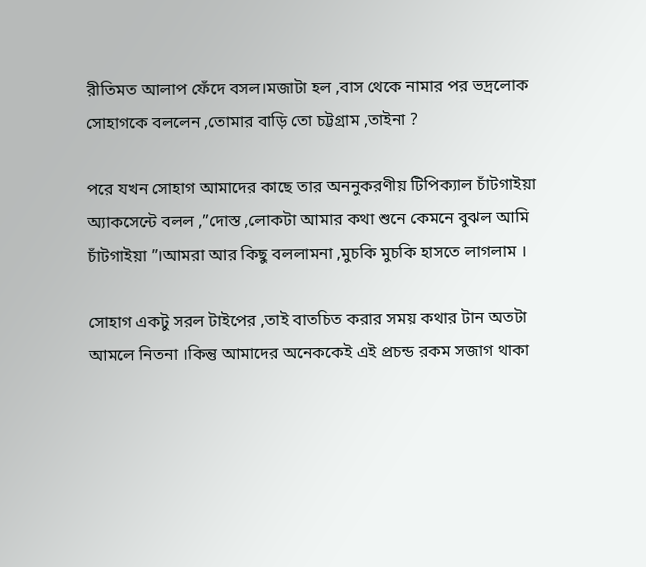রীতিমত আলাপ ফেঁদে বসল।মজাটা হল ,বাস থেকে নামার পর ভদ্রলোক সোহাগকে বললেন ,তোমার বাড়ি তো চট্টগ্রাম ,তাইনা ?

পরে যখন সোহাগ আমাদের কাছে তার অননুকরণীয় টিপিক্যাল চাঁটগাইয়া অ্যাকসেন্টে বলল ,”দোস্ত ,লোকটা আমার কথা শুনে কেমনে বুঝল আমি চাঁটগাইয়া ”।আমরা আর কিছু বললামনা ,মুচকি মুচকি হাসতে লাগলাম ।

সোহাগ একটু সরল টাইপের ,তাই বাতচিত করার সময় কথার টান অতটা আমলে নিতনা ।কিন্তু আমাদের অনেককেই এই প্রচন্ড রকম সজাগ থাকা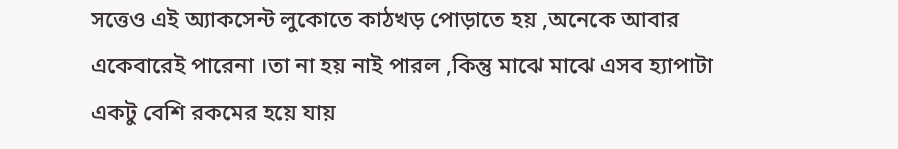সত্তেও এই অ্যাকসেন্ট লুকোতে কাঠখড় পোড়াতে হয় ,অনেকে আবার একেবারেই পারেনা ।তা না হয় নাই পারল ,কিন্তু মাঝে মাঝে এসব হ্যাপাটা একটু বেশি রকমের হয়ে যায়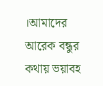।আমাদের আরেক বন্ধুর কথায় ভয়াবহ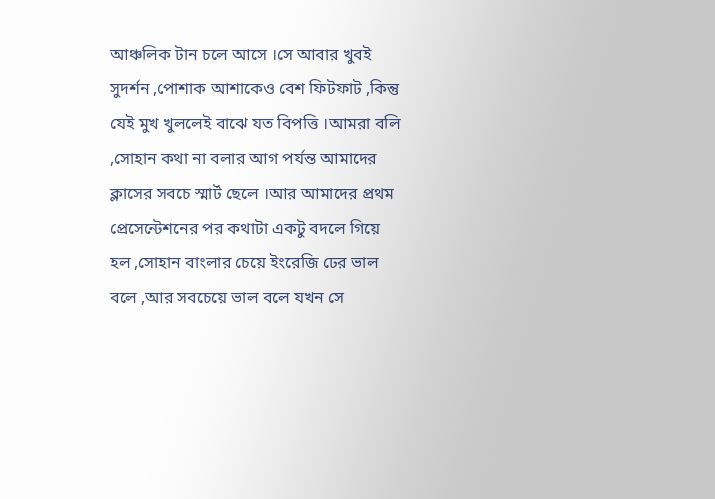আঞ্চলিক টান চলে আসে ।সে আবার খুবই সুদর্শন ,পোশাক আশাকেও বেশ ফিটফাট ,কিন্তু যেই মুখ খুললেই বাঝে যত বিপত্তি ।আমরা বলি ,সোহান কথা না বলার আগ পর্যন্ত আমাদের ক্লাসের সবচে স্মার্ট ছেলে ।আর আমাদের প্রথম প্রেসেন্টেশনের পর কথাটা একটু বদলে গিয়ে হল ,সোহান বাংলার চেয়ে ইংরেজি ঢের ভাল বলে ,আর সবচেয়ে ভাল বলে যখন সে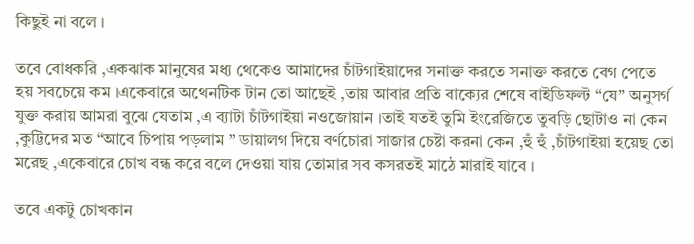কিছুই না বলে ।

তবে বোধকরি ,একঝাক মানুষের মধ্য থেকেও আমাদের চাঁটগাইয়াদের সনাক্ত করতে সনাক্ত করতে বেগ পেতে হয় সবচেয়ে কম ।একেবারে অথেনটিক টান তো আছেই ,তায় আবার প্রতি বাক্যের শেষে বাইডিফল্ট “যে” অনুসর্গ যুক্ত করায় আমরা বুঝে যেতাম ,এ ব্যাটা চাঁটগাইয়া নওজোয়ান ।তাই যতই তুমি ইংরেজিতে তুবড়ি ছোটাও না কেন ,কুট্টিদের মত “আবে চিপায় পড়লাম ” ডায়ালগ দিয়ে বর্ণচোরা সাজার চেষ্টা করনা কেন ,হুঁ হুঁ ,চাঁটগাইয়া হয়েছ তো মরেছ ,একেবারে চোখ বন্ধ করে বলে দেওয়া যায় তোমার সব কসরতই মাঠে মারাই যাবে ।

তবে একটু চোখকান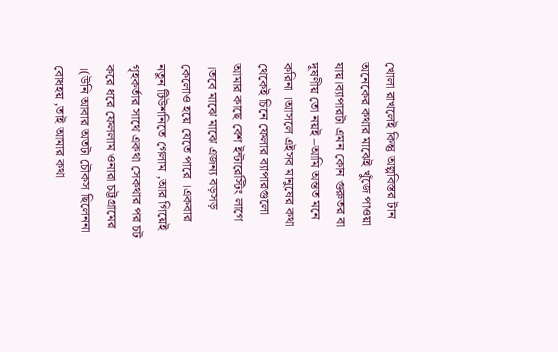খোলা রাখলেই কিন্তু অল্পবিস্তর টান অনেকের কথার মাঝেই খুঁজে পাওয়া যায়।ব্যাপারটা এমন কোন গুরুতর বা দূষণীয় তো নয়ই –আমি অন্তত মনে করিনা ।আসলে এইসব মানুষের কথা থেকেই চিনে ফেলার ব্যাপারগুলো আমার কাছে বেশ ইন্টারেস্টিং লাগে ।তবে মাঝে মাঝে এজন্য বড়সড় কেলোও হয়ে যেতে পারে ।একবার নতুন টিউশনিতে গেলাম ,আর গিয়েই গৃহকর্তার সাথে একথা সেকথার পর চট করে ধরে ফেললাম ওনারা চট্টগ্রামের ।(উনি আবার অতটা চৌকস ছিলেননা বোধহয় ,তাই আমার কথা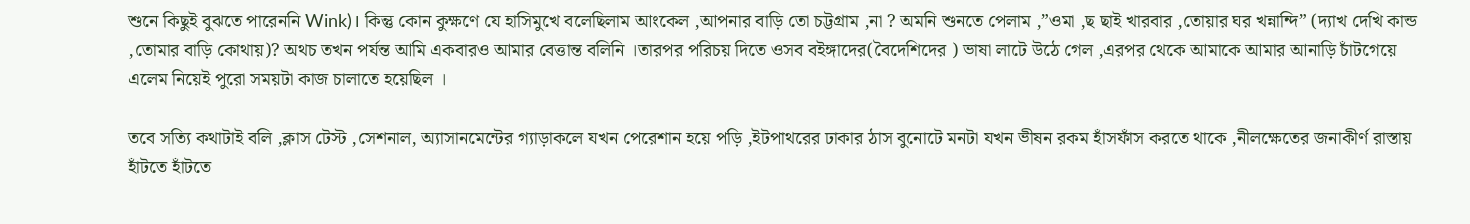শুনে কিছুই বুঝতে পারেননি Wink)। কিন্তু কোন কুক্ষণে যে হাসিমুখে বলেছিলাম আংকেল ,আপনার বাড়ি তো চট্টগ্রাম ,না ? অমনি শুনতে পেলাম ,”ওমা ,ছ ছাই খারবার ,তোয়ার ঘর খন্নান্দি” (দ্যাখ দেখি কান্ড ,তোমার বাড়ি কোথায়)? অথচ তখন পর্যন্ত আমি একবারও আমার বেত্তান্ত বলিনি ।তারপর পরিচয় দিতে ওসব বইঙ্গাদের(বৈদেশিদের ) ভাষা লাটে উঠে গেল ,এরপর থেকে আমাকে আমার আনাড়ি চাঁটগেয়ে এলেম নিয়েই পুরো সময়টা কাজ চালাতে হয়েছিল ।

তবে সত্যি কথাটাই বলি ,ক্লাস টেস্ট ,সেশনাল, অ্যাসানমেন্টের গ্যাড়াকলে যখন পেরেশান হয়ে পড়ি ,ইটপাথরের ঢাকার ঠাস বুনোটে মনটা যখন ভীষন রকম হাঁসফাঁস করতে থাকে ,নীলক্ষেতের জনাকীর্ণ রাস্তায় হাঁটতে হাঁটতে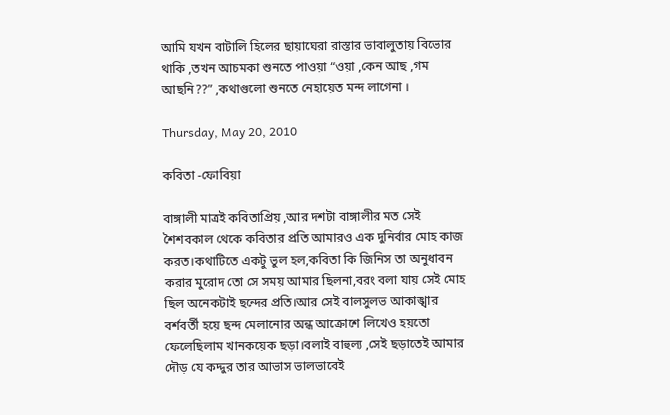আমি যখন বাটালি হিলের ছায়াঘেরা রাস্তার ভাবালুতায় বিভোর থাকি ,তখন আচমকা শুনতে পাওয়া “ওয়া ,কেন আছ ,গম আছনি??” ,কথাগুলো শুনতে নেহায়েত মন্দ লাগেনা ।

Thursday, May 20, 2010

কবিতা -ফোবিয়া

বাঙ্গালী মাত্রই কবিতাপ্রিয় ,আর দশটা বাঙ্গালীর মত সেই শৈশবকাল থেকে কবিতার প্রতি আমারও এক দুনির্বার মোহ কাজ করত।কথাটিতে একটু ভুল হল,কবিতা কি জিনিস তা অনুধাবন করার মুরোদ তো সে সময় আমার ছিলনা,বরং বলা যায় সেই মোহ ছিল অনেকটাই ছন্দের প্রতি।আর সেই বালসুলভ আকাঙ্খার বর্শবর্তী হয়ে ছন্দ মেলানোর অন্ধ আক্রোশে লিখেও হয়তো ফেলেছিলাম খানকয়েক ছড়া।বলাই বাহুল্য ,সেই ছড়াতেই আমার দৌড় যে কদ্দুর তার আভাস ভালভাবেই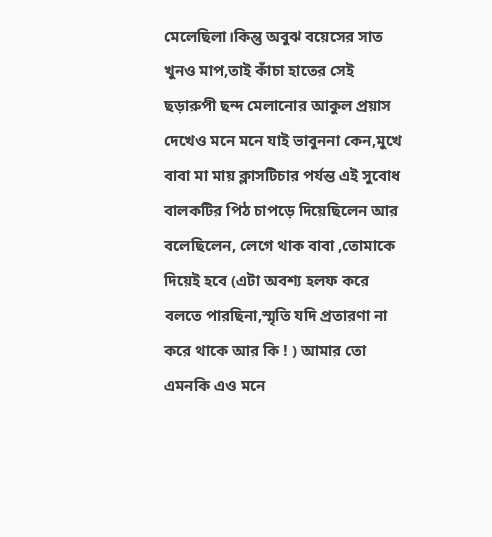মেলেছিলা।কিন্তু অবুঝ বয়েসের সাত খুনও মাপ,তাই কাঁচা হাতের সেই ছড়ারুপী ছন্দ মেলানোর আকুল প্রয়াস দেখেও মনে মনে যাই ভাবুননা কেন,মুখে বাবা মা মায় ক্লাসটিচার পর্যন্ত এই সুবোধ বালকটির পিঠ চাপড়ে দিয়েছিলেন আর বলেছিলেন, লেগে থাক বাবা ,তোমাকে দিয়েই হবে (এটা অবশ্য হলফ করে বলতে পারছিনা,স্মৃতি যদি প্রতারণা না করে থাকে আর কি ! ) আমার তো এমনকি এও মনে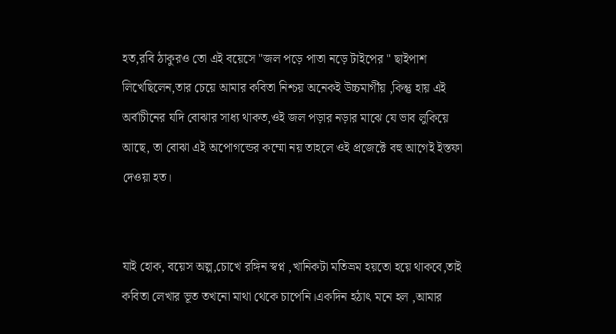হত,রবি ঠাকুরও তো এই বয়েসে "জল পড়ে পাতা নড়ে টাইপের " ছাইপাশ লিখেছিলেন,তার চেয়ে আমার কবিতা নিশ্চয় অনেকই উচ্চমার্গীয় ,কিন্তু হায় এই অর্বাচীনের যদি বোঝার সাধ্য থাকত,ওই জল পড়ার নড়ার মাঝে যে ভাব লুকিয়ে আছে, তা বোঝা এই অপোগন্ডের কম্মো নয় তাহলে ওই প্রজেক্টে বহু আগেই ইস্তফা দেওয়া হত।


যাই হোক, বয়েস অল্প,চোখে রঙ্গিন স্বপ্ন ,খানিকটা মতিভ্রম হয়তো হয়ে থাকবে,তাই কবিতা লেখার ভূত তখনো মাথা থেকে চাপেনি।একদিন হঠাৎ মনে হল ,আমার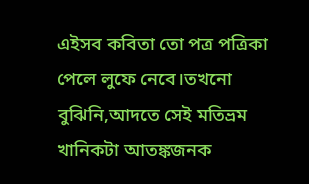এইসব কবিতা তো পত্র পত্রিকা পেলে লুফে নেবে।তখনো বুঝিনি,আদতে সেই মতিভ্রম খানিকটা আতঙ্কজনক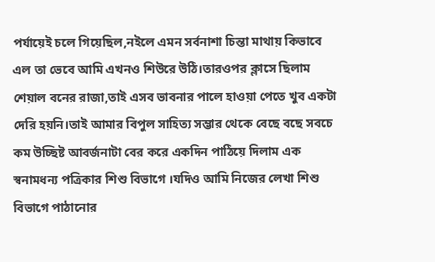পর্যায়েই চলে গিয়েছিল,নইলে এমন সর্বনাশা চিন্তা মাথায় কিভাবে এল তা ভেবে আমি এখনও শিউরে উঠি।তারওপর ক্লাসে ছিলাম শেয়াল বনের রাজা,তাই এসব ভাবনার পালে হাওয়া পেতে খুব একটা দেরি হয়নি।তাই আমার বিপুল সাহিত্য সম্ভার থেকে বেছে বছে সবচে কম উচ্ছিষ্ট আবর্জনাটা বের করে একদিন পাঠিয়ে দিলাম এক স্বনামধন্য পত্রিকার শিশু বিভাগে ।যদিও আমি নিজের লেখা শিশু বিভাগে পাঠানোর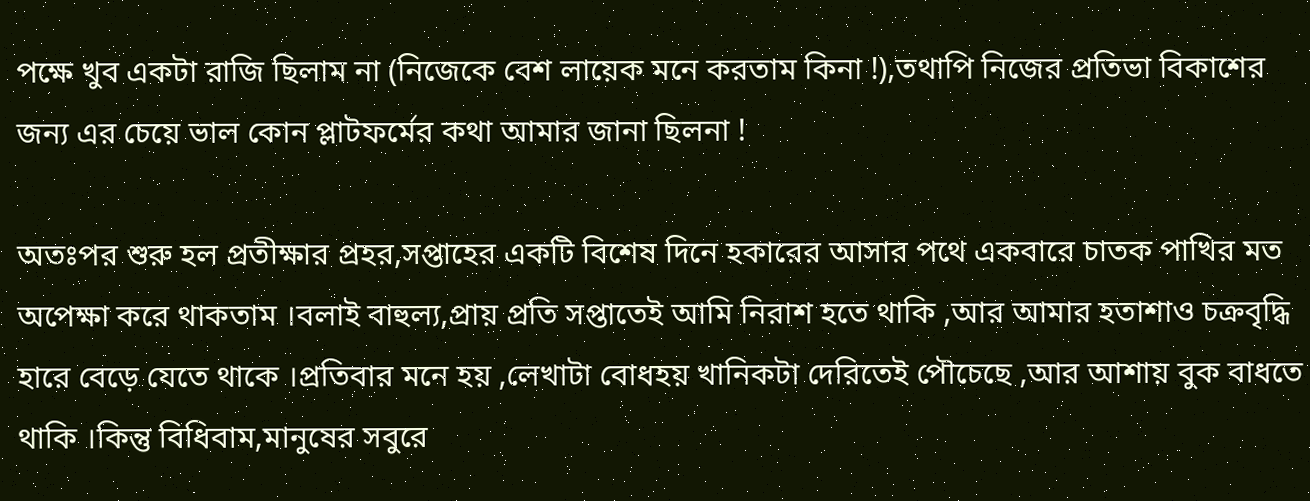পক্ষে খুব একটা রাজি ছিলাম না (নিজেকে বেশ লায়েক মনে করতাম কিনা !),তথাপি নিজের প্রতিভা বিকাশের জন্য এর চেয়ে ভাল কোন প্লাটফর্মের কথা আমার জানা ছিলনা !

অতঃপর শুরু হল প্রতীক্ষার প্রহর,সপ্তাহের একটি বিশেষ দিনে হকারের আসার পথে একবারে চাতক পাখির মত অপেক্ষা করে থাকতাম ।বলাই বাহুল্য,প্রায় প্রতি সপ্তাতেই আমি নিরাশ হতে থাকি ,আর আমার হতাশাও চক্রবৃদ্ধি হারে বেড়ে যেতে থাকে ।প্রতিবার মনে হয় ,লেখাটা বোধহয় খানিকটা দেরিতেই পৌচেছে ,আর আশায় বুক বাধতে থাকি ।কিন্তু বিধিবাম,মানুষের সবুরে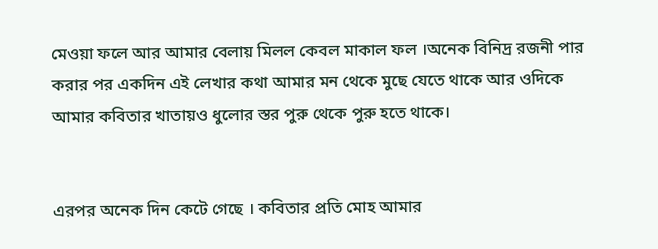মেওয়া ফলে আর আমার বেলায় মিলল কেবল মাকাল ফল ।অনেক বিনিদ্র রজনী পার করার পর একদিন এই লেখার কথা আমার মন থেকে মুছে যেতে থাকে আর ওদিকে আমার কবিতার খাতায়ও ধুলোর স্তর পুরু থেকে পুরু হতে থাকে।


এরপর অনেক দিন কেটে গেছে । কবিতার প্রতি মোহ আমার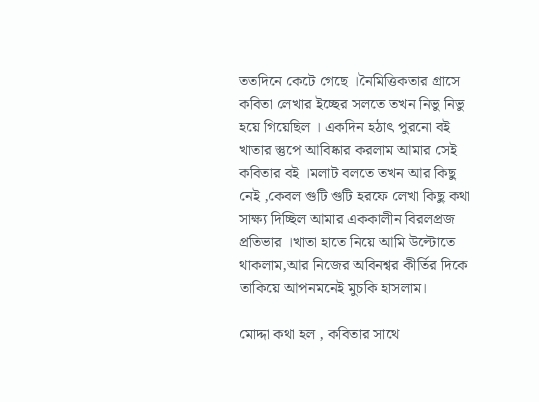ততদিনে কেটে গেছে ।নৈমিত্তিকতার গ্রাসে কবিতা লেখার ইচ্ছের সলতে তখন নিভু নিভু হয়ে গিয়েছিল । একদিন হঠাৎ পুরনো বই খাতার স্তুপে আবিষ্কার করলাম আমার সেই কবিতার বই ।মলাট বলতে তখন আর কিছু নেই ,কেবল গুটি গুটি হরফে লেখা কিছু কথা সাক্ষ্য দিচ্ছিল আমার এককালীন বিরলপ্রজ প্রতিভার ।খাতা হাতে নিয়ে আমি উল্টোতে থাকলাম,আর নিজের অবিনশ্বর কীর্তির দিকে তাকিয়ে আপনমনেই মুচকি হাসলাম।

মোদ্দা কথা হল , কবিতার সাথে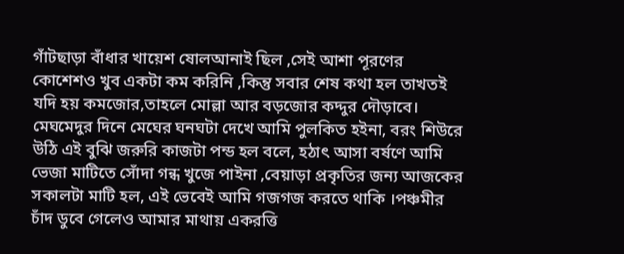গাঁটছাড়া বাঁধার খায়েশ ষোলআনাই ছিল ,সেই আশা পূরণের কোশেশও খুব একটা কম করিনি ,কিন্তু সবার শেষ কথা হল তাখতই যদি হয় কমজোর,তাহলে মোল্লা আর বড়জোর কদ্দুর দৌড়াবে। মেঘমেদুর দিনে মেঘের ঘনঘটা দেখে আমি পুলকিত হইনা, বরং শিউরে উঠি এই বুঝি জরুরি কাজটা পন্ড হল বলে, হঠাৎ আসা বর্ষণে আমি ভেজা মাটিতে সোঁদা গন্ধ খুজে পাইনা ,বেয়াড়া প্রকৃতির জন্য আজকের সকালটা মাটি হল, এই ভেবেই আমি গজগজ করতে থাকি ।পঞ্চমীর চাঁদ ডুবে গেলেও আমার মাথায় একরত্তি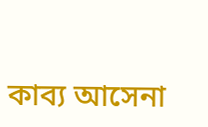কাব্য আসেনা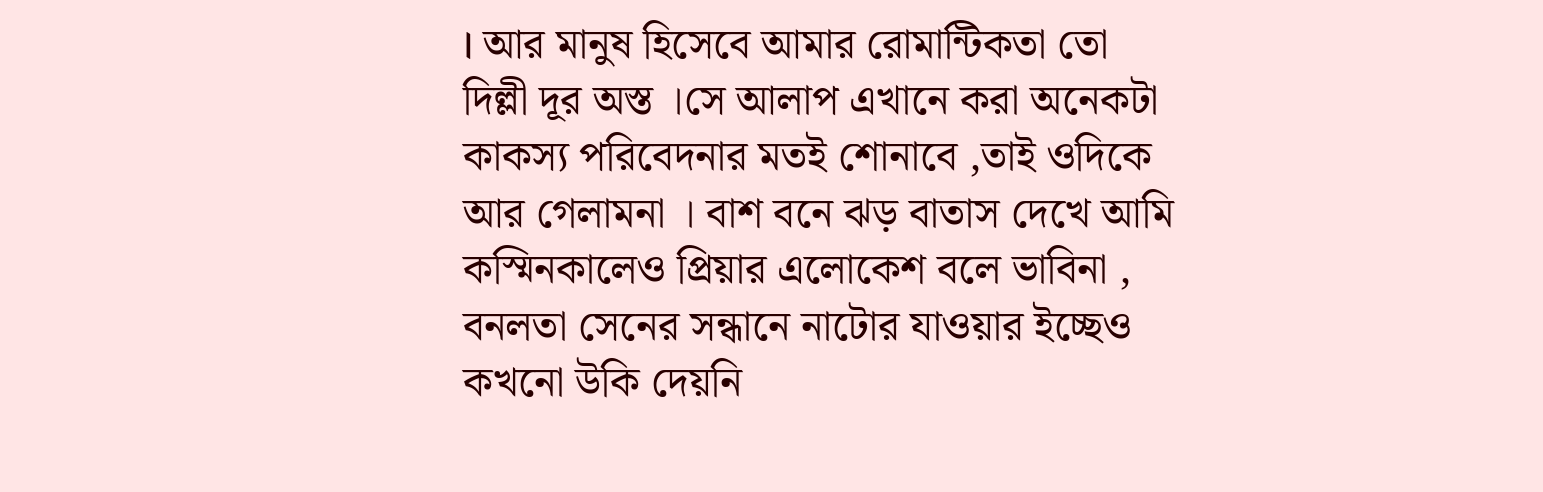। আর মানুষ হিসেবে আমার রোমান্টিকতা তো দিল্লী দূর অস্ত ।সে আলাপ এখানে করা অনেকটা কাকস্য পরিবেদনার মতই শোনাবে ,তাই ওদিকে আর গেলামনা । বাশ বনে ঝড় বাতাস দেখে আমি কস্মিনকালেও প্রিয়ার এলোকেশ বলে ভাবিনা , বনলতা সেনের সন্ধানে নাটোর যাওয়ার ইচ্ছেও কখনো উকি দেয়নি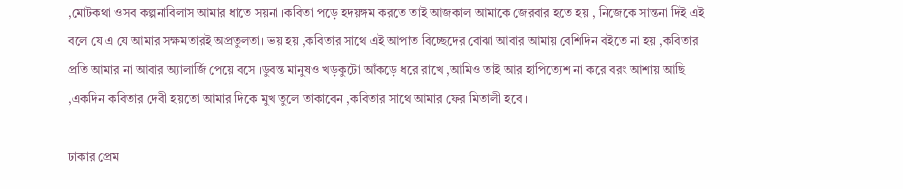,মোটকথা ওসব কল্পনাবিলাস আমার ধাতে সয়না ।কবিতা পড়ে হদয়ঙ্গম করতে তাই আজকাল আমাকে জেরবার হতে হয় , নিজেকে সান্তনা দিই এই বলে যে এ যে আমার সক্ষমতারই অপ্রতুলতা। ভয় হয় ,কবিতার সাথে এই আপাত বিচ্ছেদের বোঝা আবার আমায় বেশিদিন বইতে না হয় ,কবিতার প্রতি আমার না আবার অ্যালার্জি পেয়ে বসে ।ডুবন্ত মানুষও খড়কুটো আঁকড়ে ধরে রাখে ,আমিও তাই আর হাপিত্যেশ না করে বরং আশায় আছি ,একদিন কবিতার দেবী হয়তো আমার দিকে মুখ তুলে তাকাবেন ,কবিতার সাথে আমার ফের মিতালী হবে ।

ঢাকার প্রেম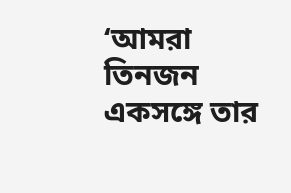‘আমরা তিনজন একসঙ্গে তার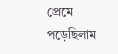প্রেমে পড়েছিলাম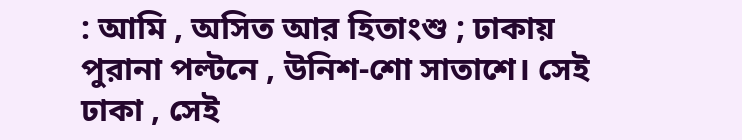: আমি , অসিত আর হিতাংশু ; ঢাকায় পুরানা পল্টনে , উনিশ-শো সাতাশে। সেই ঢাকা , সেই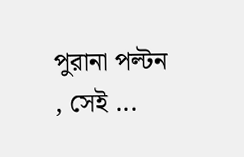পুরানা পল্টন , সেই ...